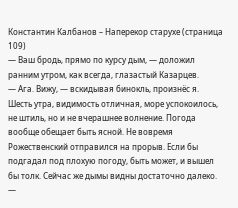Константин Калбанов – Наперекор старухе (страница 109)
— Ваш бродь, прямо по курсу дым, — доложил ранним утром, как всегда, глазастый Казарцев.
— Ага. Вижу, — вскидывая бинокль, произнёс я.
Шесть утра, видимость отличная, море успокоилось, не штиль, но и не вчерашнее волнение. Погода вообще обещает быть ясной. Не вовремя Рожественский отправился на прорыв. Если бы подгадал под плохую погоду, быть может, и вышел бы толк. Сейчас же дымы видны достаточно далеко.
—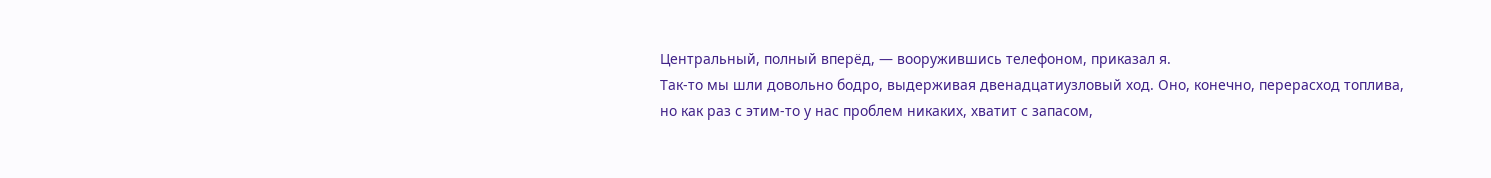Центральный, полный вперёд, — вооружившись телефоном, приказал я.
Так-то мы шли довольно бодро, выдерживая двенадцатиузловый ход. Оно, конечно, перерасход топлива, но как раз с этим-то у нас проблем никаких, хватит с запасом,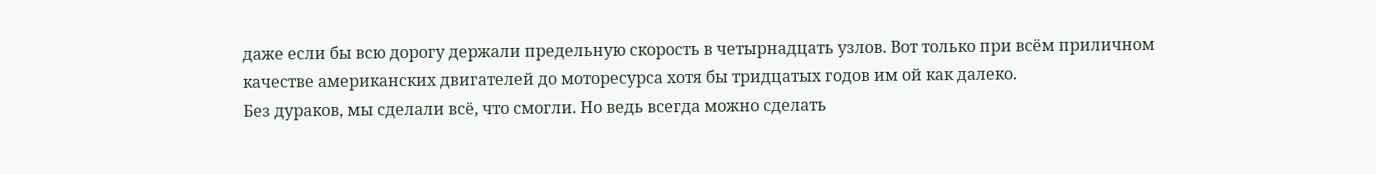даже если бы всю дорогу держали предельную скорость в четырнадцать узлов. Вот только при всём приличном качестве американских двигателей до моторесурса хотя бы тридцатых годов им ой как далеко.
Без дураков, мы сделали всё, что смогли. Но ведь всегда можно сделать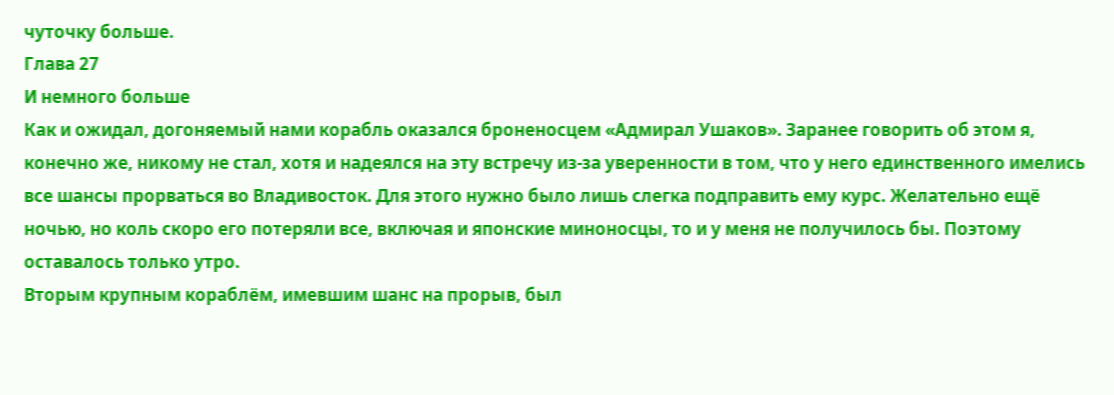чуточку больше.
Глава 27
И немного больше
Как и ожидал, догоняемый нами корабль оказался броненосцем «Адмирал Ушаков». Заранее говорить об этом я, конечно же, никому не стал, хотя и надеялся на эту встречу из-за уверенности в том, что у него единственного имелись все шансы прорваться во Владивосток. Для этого нужно было лишь слегка подправить ему курс. Желательно ещё ночью, но коль скоро его потеряли все, включая и японские миноносцы, то и у меня не получилось бы. Поэтому оставалось только утро.
Вторым крупным кораблём, имевшим шанс на прорыв, был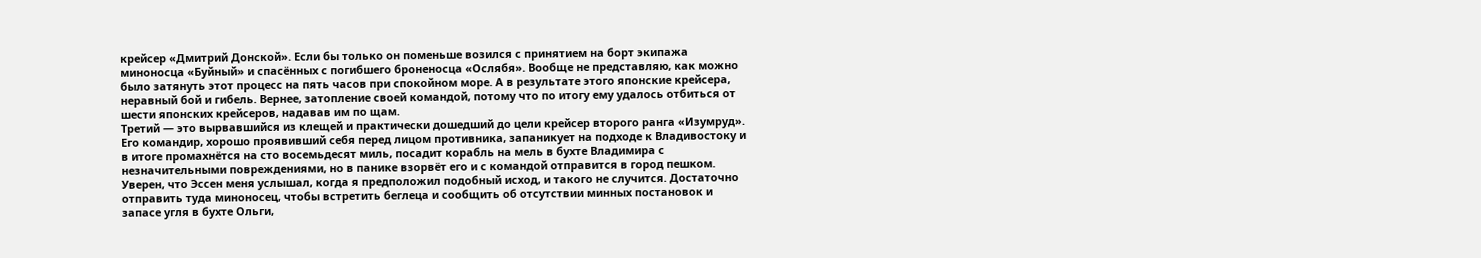крейсер «Дмитрий Донской». Если бы только он поменьше возился с принятием на борт экипажа миноносца «Буйный» и спасённых с погибшего броненосца «Ослябя». Вообще не представляю, как можно было затянуть этот процесс на пять часов при спокойном море. А в результате этого японские крейсера, неравный бой и гибель. Вернее, затопление своей командой, потому что по итогу ему удалось отбиться от шести японских крейсеров, надавав им по щам.
Третий — это вырвавшийся из клещей и практически дошедший до цели крейсер второго ранга «Изумруд». Его командир, хорошо проявивший себя перед лицом противника, запаникует на подходе к Владивостоку и в итоге промахнётся на сто восемьдесят миль, посадит корабль на мель в бухте Владимира с незначительными повреждениями, но в панике взорвёт его и с командой отправится в город пешком.
Уверен, что Эссен меня услышал, когда я предположил подобный исход, и такого не случится. Достаточно отправить туда миноносец, чтобы встретить беглеца и сообщить об отсутствии минных постановок и запасе угля в бухте Ольги,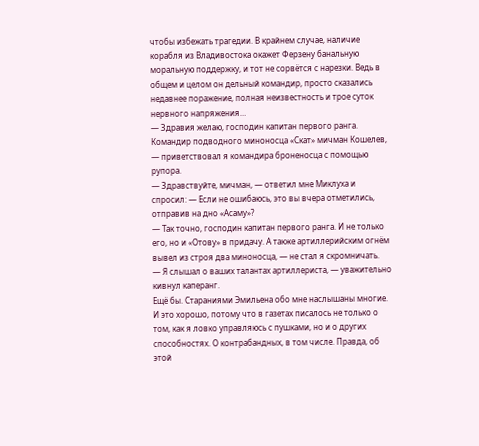чтобы избежать трагедии. В крайнем случае, наличие корабля из Владивостока окажет Ферзену банальную моральную поддержку, и тот не сорвётся с нарезки. Ведь в общем и целом он дельный командир, просто сказались недавнее поражение, полная неизвестность и трое суток нервного напряжения…
— Здравия желаю, господин капитан первого ранга. Командир подводного миноносца «Скат» мичман Кошелев, — приветствовал я командира броненосца с помощью рупора.
— Здравствуйте, мичман, — ответил мне Миклуха и спросил: — Если не ошибаюсь, это вы вчера отметились, отправив на дно «Асаму»?
— Так точно, господин капитан первого ранга. И не только его, но и «Отову» в придачу. А также артиллерийским огнём вывел из строя два миноносца, — не стал я скромничать.
— Я слышал о ваших талантах артиллериста, — уважительно кивнул каперанг.
Ещё бы. Стараниями Эмильена обо мне наслышаны многие. И это хорошо, потому что в газетах писалось не только о том, как я ловко управляюсь с пушками, но и о других способностях. О контрабандных, в том числе. Правда, об этой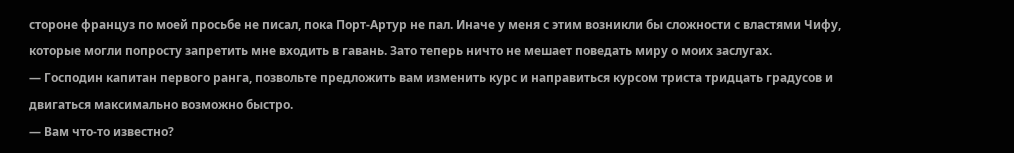стороне француз по моей просьбе не писал, пока Порт-Артур не пал. Иначе у меня с этим возникли бы сложности с властями Чифу, которые могли попросту запретить мне входить в гавань. Зато теперь ничто не мешает поведать миру о моих заслугах.
— Господин капитан первого ранга, позвольте предложить вам изменить курс и направиться курсом триста тридцать градусов и двигаться максимально возможно быстро.
— Вам что-то известно?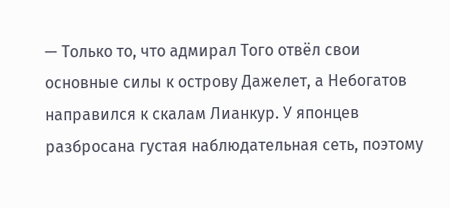— Только то, что адмирал Того отвёл свои основные силы к острову Дажелет, а Небогатов направился к скалам Лианкур. У японцев разбросана густая наблюдательная сеть, поэтому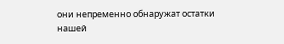они непременно обнаружат остатки нашей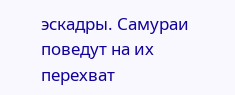эскадры. Самураи поведут на их перехват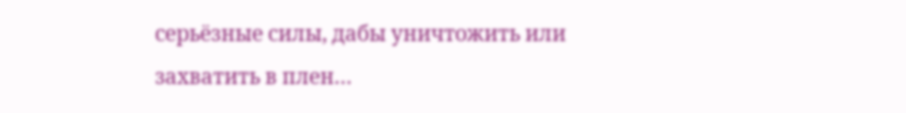серьёзные силы, дабы уничтожить или захватить в плен…